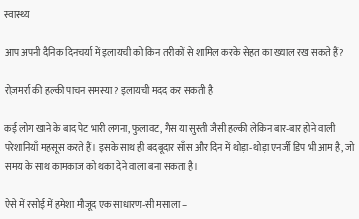स्वास्थ्य

आप अपनी दैनिक दिनचर्या में इलायची को किन तरीकों से शामिल करके सेहत का ख्याल रख सकते हैं?

रोज़मर्रा की हल्की पाचन समस्या? इलायची मदद कर सकती है

कई लोग खाने के बाद पेट भारी लगना, फुलावट, गैस या सुस्ती जैसी हल्की लेकिन बार‑बार होने वाली परेशानियाँ महसूस करते हैं। इसके साथ ही बदबूदार साँस और दिन में थोड़ा‑थोड़ा एनर्जी डिप भी आम है, जो समय के साथ कामकाज को थका देने वाला बना सकता है।

ऐसे में रसोई में हमेशा मौजूद एक साधारण‑सी मसाला –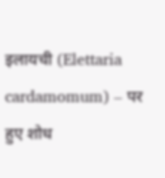इलायची (Elettaria cardamomum) – पर हुए शोध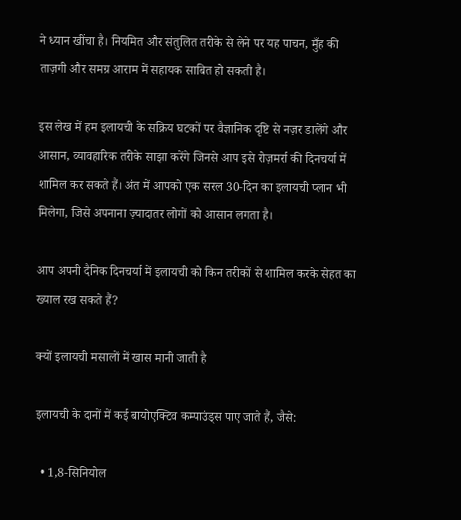ने ध्यान खींचा है। नियमित और संतुलित तरीके से लेने पर यह पाचन, मुँह की ताज़गी और समग्र आराम में सहायक साबित हो सकती है।

इस लेख में हम इलायची के सक्रिय घटकों पर वैज्ञानिक दृष्टि से नज़र डालेंगे और आसान, व्यावहारिक तरीके साझा करेंगे जिनसे आप इसे रोज़मर्रा की दिनचर्या में शामिल कर सकते हैं। अंत में आपको एक सरल 30‑दिन का इलायची प्लान भी मिलेगा, जिसे अपनाना ज़्यादातर लोगों को आसान लगता है।

आप अपनी दैनिक दिनचर्या में इलायची को किन तरीकों से शामिल करके सेहत का ख्याल रख सकते हैं?

क्यों इलायची मसालों में खास मानी जाती है

इलायची के दानों में कई बायोएक्टिव कम्पाउंड्स पाए जाते हैं, जैसे:

  • 1,8‑सिनियोल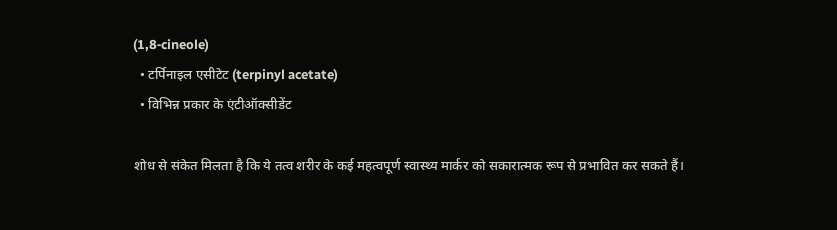(1,8‑cineole)
  • टर्पिनाइल एसीटेट (terpinyl acetate)
  • विभिन्न प्रकार के एंटीऑक्सीडेंट

शोध से संकेत मिलता है कि ये तत्व शरीर के कई महत्वपूर्ण स्वास्थ्य मार्कर को सकारात्मक रूप से प्रभावित कर सकते हैं।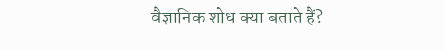वैज्ञानिक शोध क्या बताते हैं?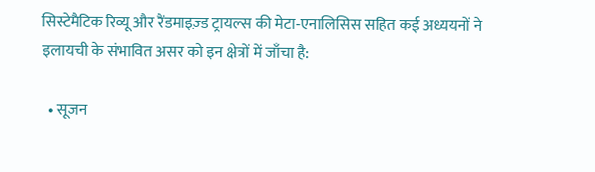सिस्टेमैटिक रिव्यू और रैंडमाइज़्ड ट्रायल्स की मेटा‑एनालिसिस सहित कई अध्ययनों ने इलायची के संभावित असर को इन क्षेत्रों में जाँचा है:

  • सूजन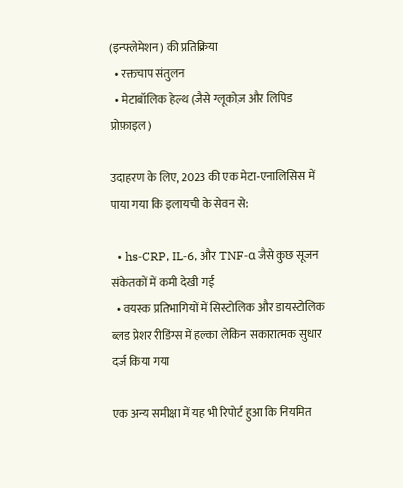(इन्फ्लेमेशन) की प्रतिक्रिया
  • रक्तचाप संतुलन
  • मेटाबॉलिक हेल्थ (जैसे ग्लूकोज़ और लिपिड प्रोफ़ाइल)

उदाहरण के लिए, 2023 की एक मेटा‑एनालिसिस में पाया गया कि इलायची के सेवन से:

  • hs‑CRP, IL‑6, और TNF‑α जैसे कुछ सूजन संकेतकों में कमी देखी गई
  • वयस्क प्रतिभागियों में सिस्टोलिक और डायस्टोलिक ब्लड प्रेशर रीडिंग्स में हल्का लेकिन सकारात्मक सुधार दर्ज किया गया

एक अन्य समीक्षा में यह भी रिपोर्ट हुआ कि नियमित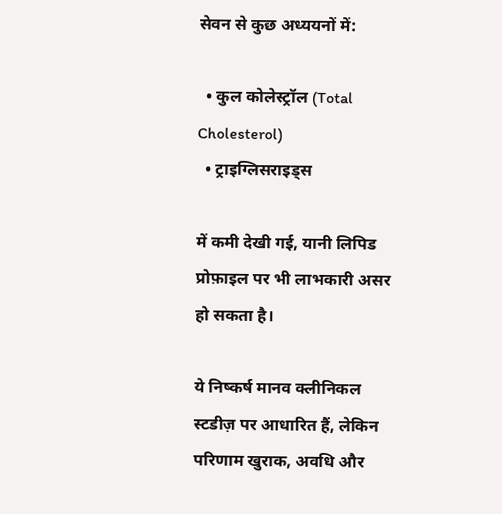सेवन से कुछ अध्ययनों में:

  • कुल कोलेस्ट्रॉल (Total Cholesterol)
  • ट्राइग्लिसराइड्स

में कमी देखी गई, यानी लिपिड प्रोफ़ाइल पर भी लाभकारी असर हो सकता है।

ये निष्कर्ष मानव क्लीनिकल स्टडीज़ पर आधारित हैं, लेकिन परिणाम खुराक, अवधि और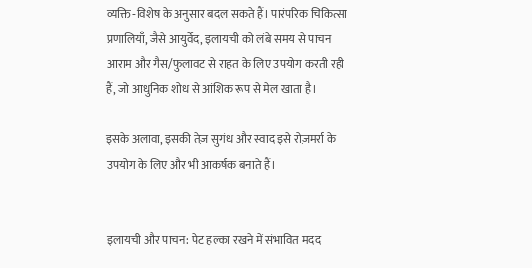व्यक्ति‑विशेष के अनुसार बदल सकते हैं। पारंपरिक चिकित्सा प्रणालियाँ, जैसे आयुर्वेद, इलायची को लंबे समय से पाचन आराम और गैस/फुलावट से राहत के लिए उपयोग करती रही हैं, जो आधुनिक शोध से आंशिक रूप से मेल खाता है।

इसके अलावा, इसकी तेज़ सुगंध और स्वाद इसे रोज़मर्रा के उपयोग के लिए और भी आकर्षक बनाते हैं।


इलायची और पाचन: पेट हल्का रखने में संभावित मदद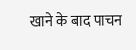खाने के बाद पाचन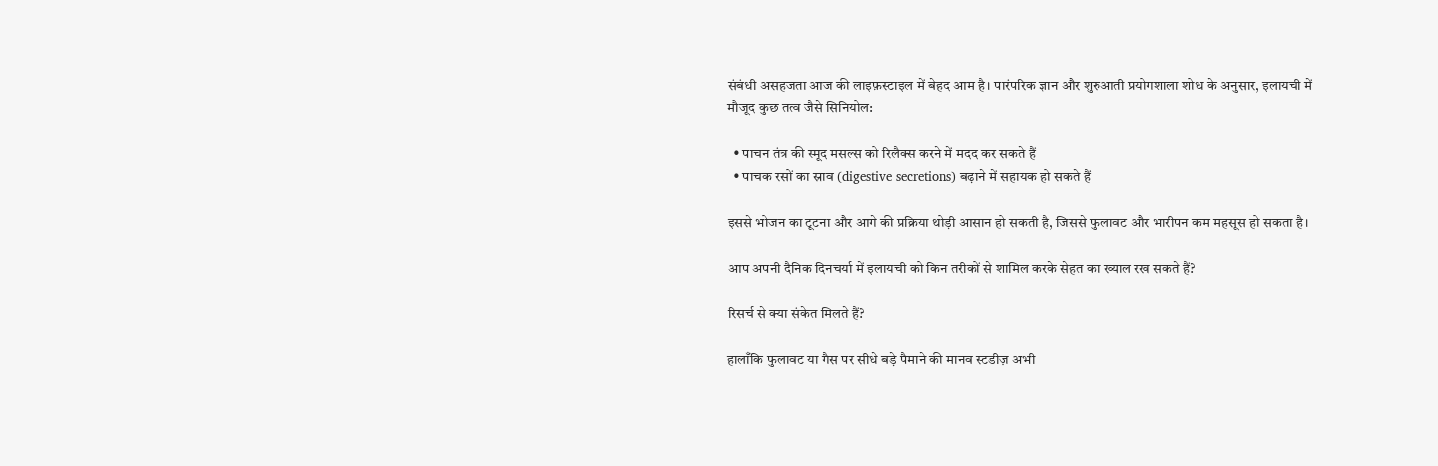संबंधी असहजता आज की लाइफ़स्टाइल में बेहद आम है। पारंपरिक ज्ञान और शुरुआती प्रयोगशाला शोध के अनुसार, इलायची में मौजूद कुछ तत्व जैसे सिनियोल:

  • पाचन तंत्र की स्मूद मसल्स को रिलैक्स करने में मदद कर सकते हैं
  • पाचक रसों का स्राव (digestive secretions) बढ़ाने में सहायक हो सकते हैं

इससे भोजन का टूटना और आगे की प्रक्रिया थोड़ी आसान हो सकती है, जिससे फुलावट और भारीपन कम महसूस हो सकता है।

आप अपनी दैनिक दिनचर्या में इलायची को किन तरीकों से शामिल करके सेहत का ख्याल रख सकते हैं?

रिसर्च से क्या संकेत मिलते हैं?

हालाँकि फुलावट या गैस पर सीधे बड़े पैमाने की मानव स्टडीज़ अभी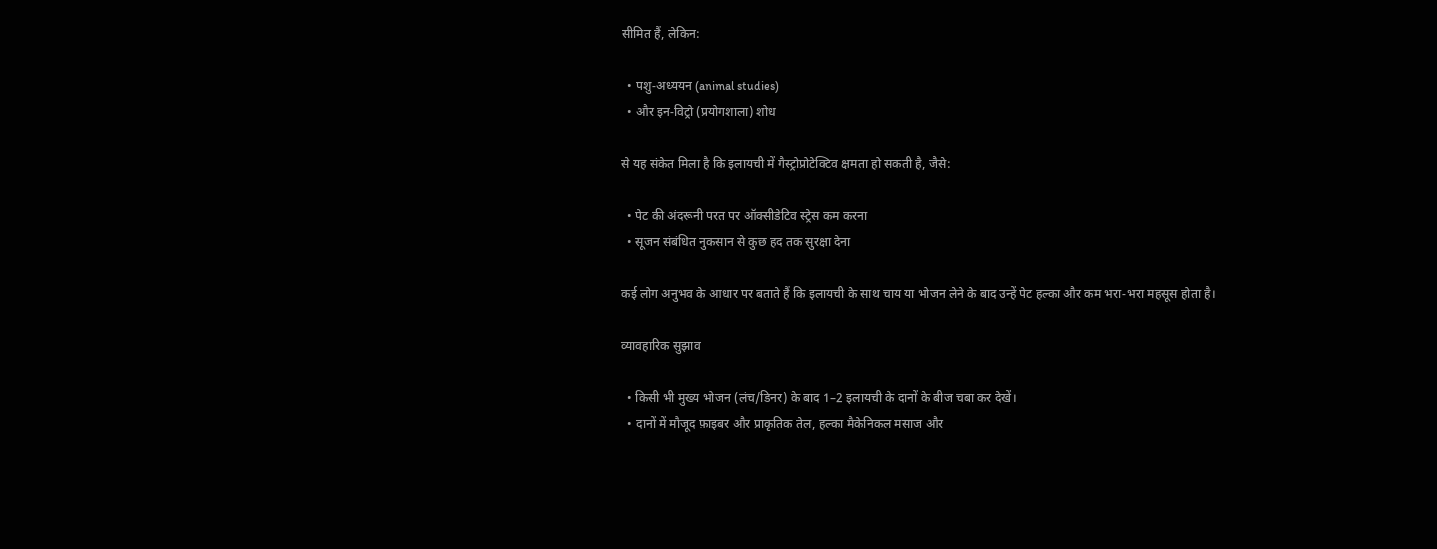सीमित हैं, लेकिन:

  • पशु‑अध्ययन (animal studies)
  • और इन‑विट्रो (प्रयोगशाला) शोध

से यह संकेत मिला है कि इलायची में गैस्ट्रोप्रोटेक्टिव क्षमता हो सकती है, जैसे:

  • पेट की अंदरूनी परत पर ऑक्सीडेटिव स्ट्रेस कम करना
  • सूजन संबंधित नुकसान से कुछ हद तक सुरक्षा देना

कई लोग अनुभव के आधार पर बताते हैं कि इलायची के साथ चाय या भोजन लेने के बाद उन्हें पेट हल्का और कम भरा‑भरा महसूस होता है।

व्यावहारिक सुझाव

  • किसी भी मुख्य भोजन (लंच/डिनर) के बाद 1–2 इलायची के दानों के बीज चबा कर देखें।
  • दानों में मौजूद फ़ाइबर और प्राकृतिक तेल, हल्का मैकेनिकल मसाज और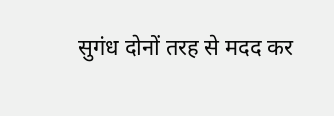सुगंध दोनों तरह से मदद कर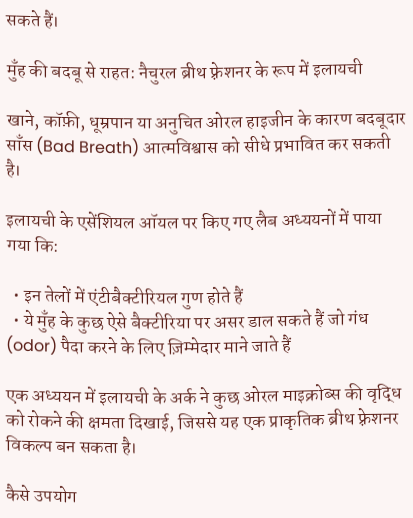सकते हैं।

मुँह की बदबू से राहत: नैचुरल ब्रीथ फ़्रेशनर के रूप में इलायची

खाने, कॉफ़ी, धूम्रपान या अनुचित ओरल हाइजीन के कारण बदबूदार साँस (Bad Breath) आत्मविश्वास को सीधे प्रभावित कर सकती है।

इलायची के एसेंशियल ऑयल पर किए गए लैब अध्ययनों में पाया गया कि:

  • इन तेलों में एंटीबैक्टीरियल गुण होते हैं
  • ये मुँह के कुछ ऐसे बैक्टीरिया पर असर डाल सकते हैं जो गंध (odor) पैदा करने के लिए ज़िम्मेदार माने जाते हैं

एक अध्ययन में इलायची के अर्क ने कुछ ओरल माइक्रोब्स की वृद्धि को रोकने की क्षमता दिखाई, जिससे यह एक प्राकृतिक ब्रीथ फ़्रेशनर विकल्प बन सकता है।

कैसे उपयोग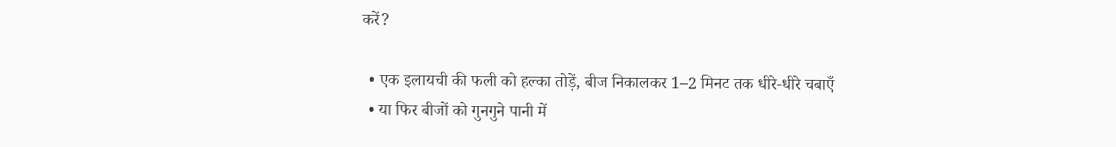करें?

  • एक इलायची की फली को हल्का तोड़ें, बीज निकालकर 1–2 मिनट तक धीरे‑धीरे चबाएँ
  • या फिर बीजों को गुनगुने पानी में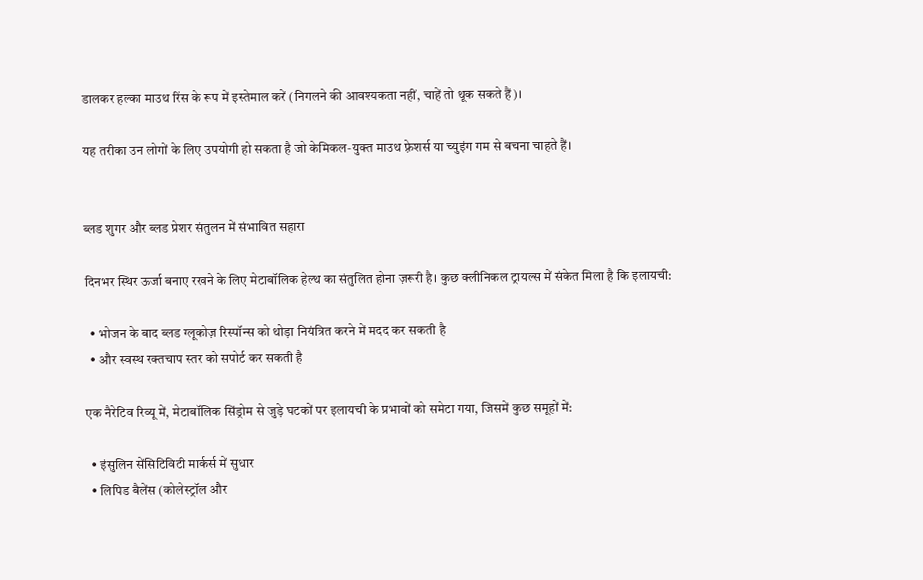डालकर हल्का माउथ रिंस के रूप में इस्तेमाल करें (निगलने की आवश्यकता नहीं, चाहें तो थूक सकते हैं)।

यह तरीका उन लोगों के लिए उपयोगी हो सकता है जो केमिकल‑युक्त माउथ फ़्रेशर्स या च्युइंग गम से बचना चाहते हैं।


ब्लड शुगर और ब्लड प्रेशर संतुलन में संभावित सहारा

दिनभर स्थिर ऊर्जा बनाए रखने के लिए मेटाबॉलिक हेल्थ का संतुलित होना ज़रूरी है। कुछ क्लीनिकल ट्रायल्स में संकेत मिला है कि इलायची:

  • भोजन के बाद ब्लड ग्लूकोज़ रिस्पॉन्स को थोड़ा नियंत्रित करने में मदद कर सकती है
  • और स्वस्थ रक्तचाप स्तर को सपोर्ट कर सकती है

एक नैरेटिव रिव्यू में, मेटाबॉलिक सिंड्रोम से जुड़े घटकों पर इलायची के प्रभावों को समेटा गया, जिसमें कुछ समूहों में:

  • इंसुलिन सेंसिटिविटी मार्कर्स में सुधार
  • लिपिड बैलेंस (कोलेस्ट्रॉल और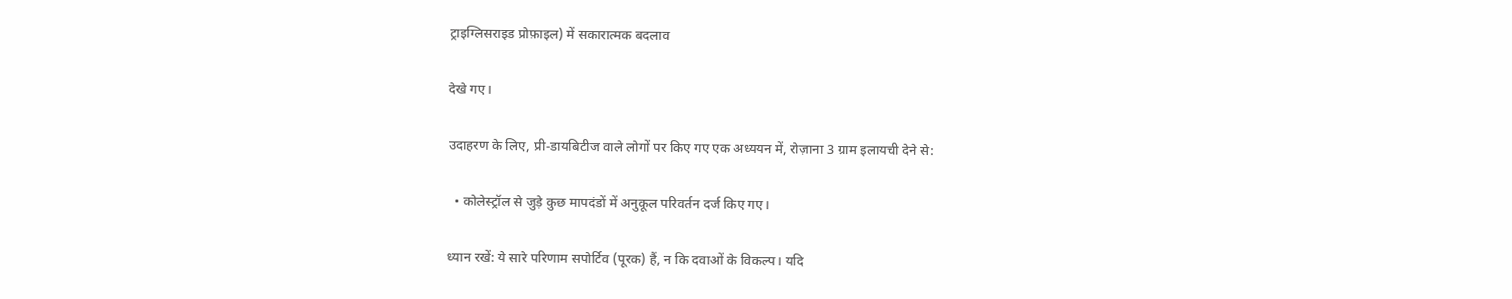ट्राइग्लिसराइड प्रोफ़ाइल) में सकारात्मक बदलाव

देखे गए।

उदाहरण के लिए, प्री‑डायबिटीज वाले लोगों पर किए गए एक अध्ययन में, रोज़ाना 3 ग्राम इलायची देने से:

  • कोलेस्ट्रॉल से जुड़े कुछ मापदंडों में अनुकूल परिवर्तन दर्ज किए गए।

ध्यान रखें: ये सारे परिणाम सपोर्टिव (पूरक) हैं, न कि दवाओं के विकल्प। यदि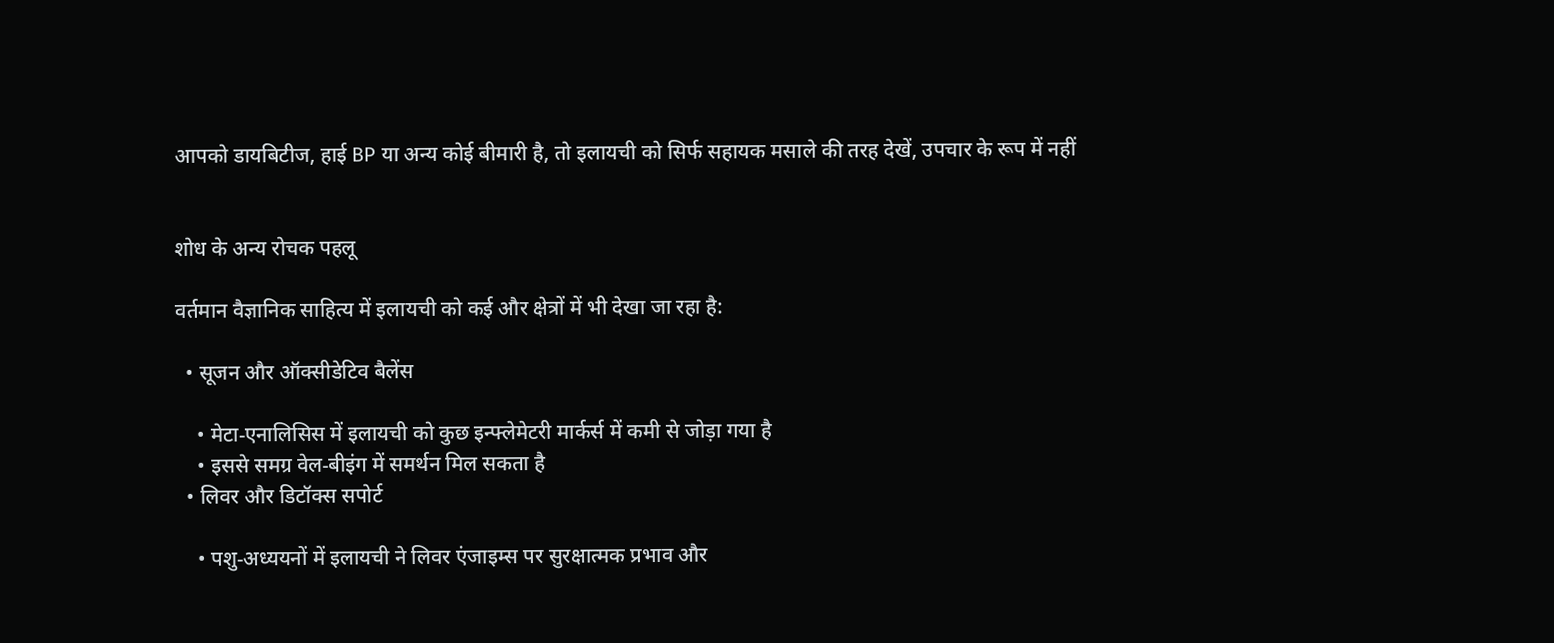आपको डायबिटीज, हाई BP या अन्य कोई बीमारी है, तो इलायची को सिर्फ सहायक मसाले की तरह देखें, उपचार के रूप में नहीं


शोध के अन्य रोचक पहलू

वर्तमान वैज्ञानिक साहित्य में इलायची को कई और क्षेत्रों में भी देखा जा रहा है:

  • सूजन और ऑक्सीडेटिव बैलेंस

    • मेटा‑एनालिसिस में इलायची को कुछ इन्फ्लेमेटरी मार्कर्स में कमी से जोड़ा गया है
    • इससे समग्र वेल‑बीइंग में समर्थन मिल सकता है
  • लिवर और डिटॉक्स सपोर्ट

    • पशु‑अध्ययनों में इलायची ने लिवर एंजाइम्स पर सुरक्षात्मक प्रभाव और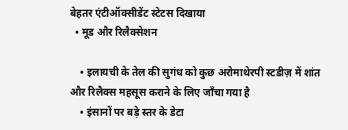बेहतर एंटीऑक्सीडेंट स्टेटस दिखाया
  • मूड और रिलैक्सेशन

    • इलायची के तेल की सुगंध को कुछ अरोमाथेरपी स्टडीज़ में शांत और रिलैक्स महसूस कराने के लिए जाँचा गया है
    • इंसानों पर बड़े स्तर के डेटा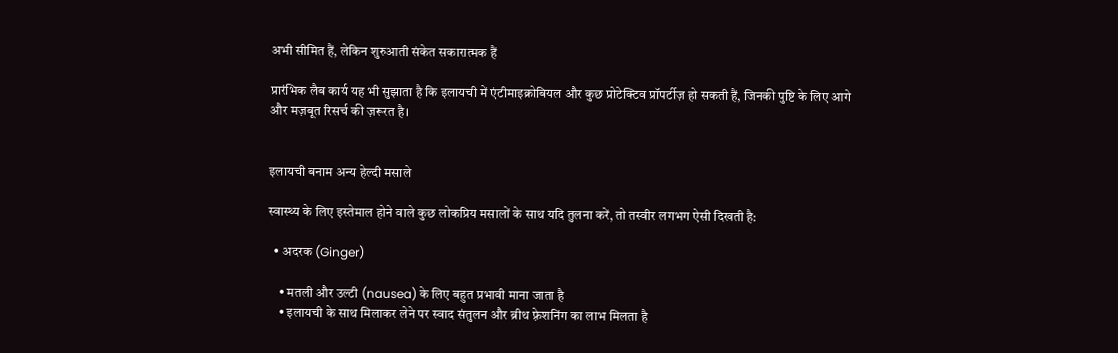अभी सीमित हैं, लेकिन शुरुआती संकेत सकारात्मक हैं

प्रारंभिक लैब कार्य यह भी सुझाता है कि इलायची में एंटीमाइक्रोबियल और कुछ प्रोटेक्टिव प्रॉपर्टीज़ हो सकती हैं, जिनकी पुष्टि के लिए आगे और मज़बूत रिसर्च की ज़रूरत है।


इलायची बनाम अन्य हेल्दी मसाले

स्वास्थ्य के लिए इस्तेमाल होने वाले कुछ लोकप्रिय मसालों के साथ यदि तुलना करें, तो तस्वीर लगभग ऐसी दिखती है:

  • अदरक (Ginger)

    • मतली और उल्टी (nausea) के लिए बहुत प्रभावी माना जाता है
    • इलायची के साथ मिलाकर लेने पर स्वाद संतुलन और ब्रीथ फ़्रेशनिंग का लाभ मिलता है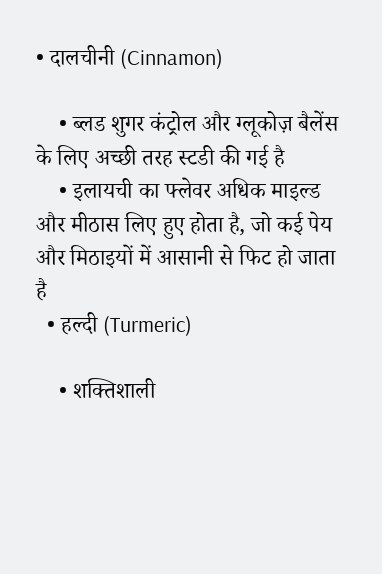• दालचीनी (Cinnamon)

    • ब्लड शुगर कंट्रोल और ग्लूकोज़ बैलेंस के लिए अच्छी तरह स्टडी की गई है
    • इलायची का फ्लेवर अधिक माइल्ड और मीठास लिए हुए होता है, जो कई पेय और मिठाइयों में आसानी से फिट हो जाता है
  • हल्दी (Turmeric)

    • शक्तिशाली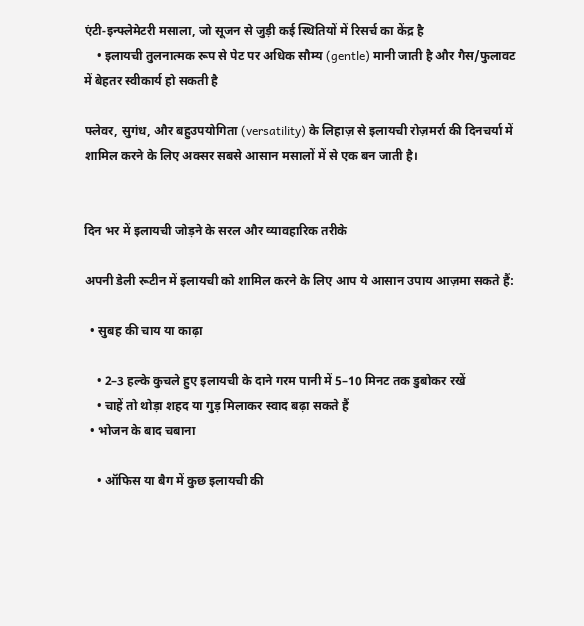एंटी‑इन्फ्लेमेटरी मसाला, जो सूजन से जुड़ी कई स्थितियों में रिसर्च का केंद्र है
    • इलायची तुलनात्मक रूप से पेट पर अधिक सौम्य (gentle) मानी जाती है और गैस/फुलावट में बेहतर स्वीकार्य हो सकती है

फ्लेवर, सुगंध, और बहुउपयोगिता (versatility) के लिहाज़ से इलायची रोज़मर्रा की दिनचर्या में शामिल करने के लिए अक्सर सबसे आसान मसालों में से एक बन जाती है।


दिन भर में इलायची जोड़ने के सरल और व्यावहारिक तरीके

अपनी डेली रूटीन में इलायची को शामिल करने के लिए आप ये आसान उपाय आज़मा सकते हैं:

  • सुबह की चाय या काढ़ा

    • 2–3 हल्के कुचले हुए इलायची के दाने गरम पानी में 5–10 मिनट तक डुबोकर रखें
    • चाहें तो थोड़ा शहद या गुड़ मिलाकर स्वाद बढ़ा सकते हैं
  • भोजन के बाद चबाना

    • ऑफिस या बैग में कुछ इलायची की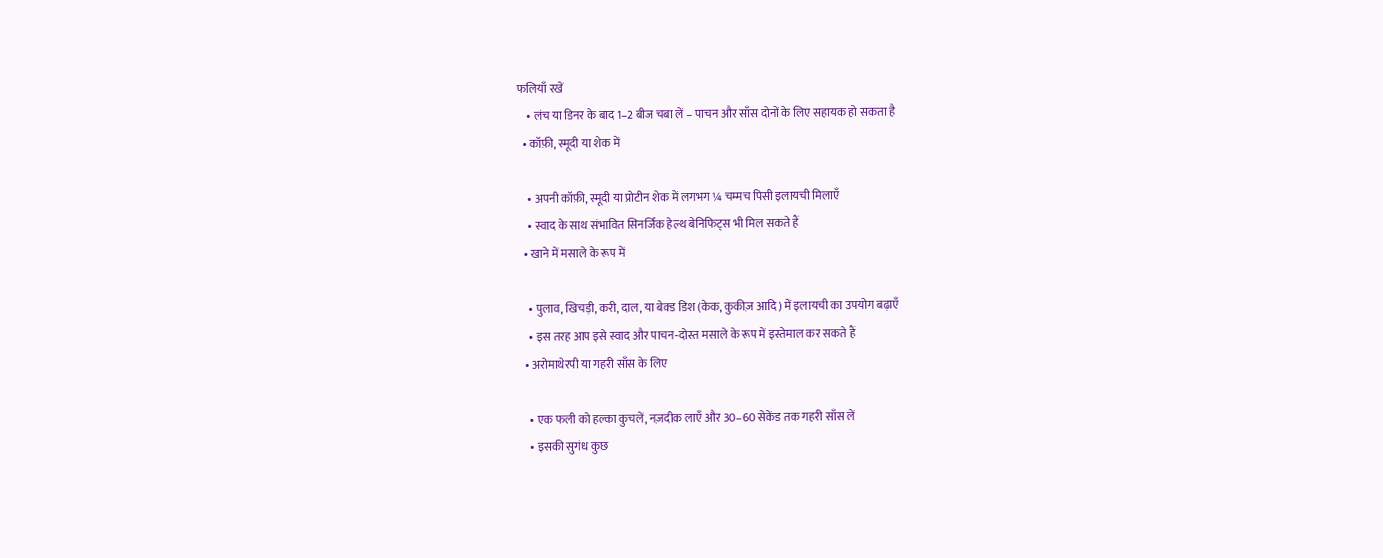फलियाँ रखें
    • लंच या डिनर के बाद 1–2 बीज चबा लें – पाचन और साँस दोनों के लिए सहायक हो सकता है
  • कॉफ़ी, स्मूदी या शेक में

    • अपनी कॉफ़ी, स्मूदी या प्रोटीन शेक में लगभग ¼ चम्मच पिसी इलायची मिलाएँ
    • स्वाद के साथ संभावित सिनर्जिक हेल्थ बेनिफिट्स भी मिल सकते हैं
  • खाने में मसाले के रूप में

    • पुलाव, खिचड़ी, करी, दाल, या बेक्ड डिश (केक, कुकीज़ आदि) में इलायची का उपयोग बढ़ाएँ
    • इस तरह आप इसे स्वाद और पाचन‑दोस्त मसाले के रूप में इस्तेमाल कर सकते हैं
  • अरोमाथेरपी या गहरी साँस के लिए

    • एक फली को हल्का कुचलें, नज़दीक लाएँ और 30–60 सेकेंड तक गहरी साँस लें
    • इसकी सुगंध कुछ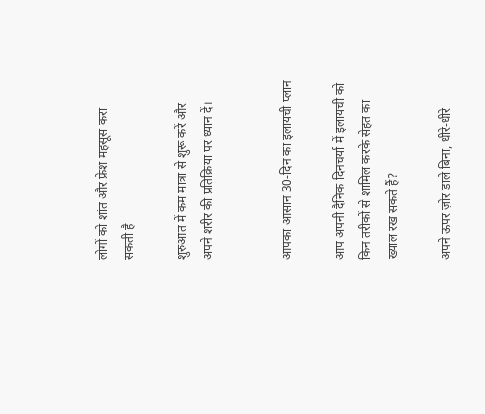लोगों को शांत और फ्रेश महसूस करा सकती है

शुरुआत में कम मात्रा से शुरू करें और अपने शरीर की प्रतिक्रिया पर ध्यान दें।


आपका आसान 30‑दिन का इलायची प्लान

आप अपनी दैनिक दिनचर्या में इलायची को किन तरीकों से शामिल करके सेहत का ख्याल रख सकते हैं?

अपने ऊपर ज़ोर डाले बिना, धीरे‑धीरे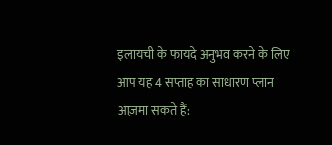इलायची के फायदे अनुभव करने के लिए आप यह 4 सप्ताह का साधारण प्लान आज़मा सकते हैं: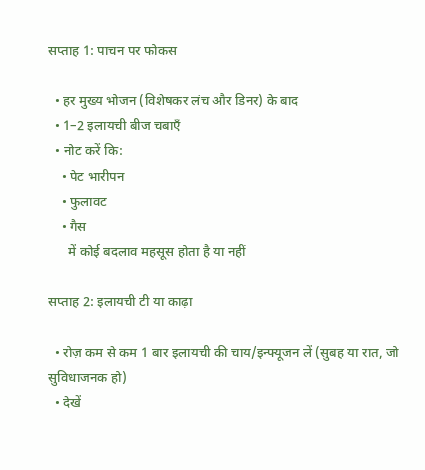सप्ताह 1: पाचन पर फोकस

  • हर मुख्य भोजन (विशेषकर लंच और डिनर) के बाद
  • 1–2 इलायची बीज चबाएँ
  • नोट करें कि:
    • पेट भारीपन
    • फुलावट
    • गैस
      में कोई बदलाव महसूस होता है या नहीं

सप्ताह 2: इलायची टी या काढ़ा

  • रोज़ कम से कम 1 बार इलायची की चाय/इन्फ्यूजन लें (सुबह या रात, जो सुविधाजनक हो)
  • देखें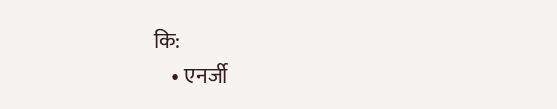कि:
    • एनर्जी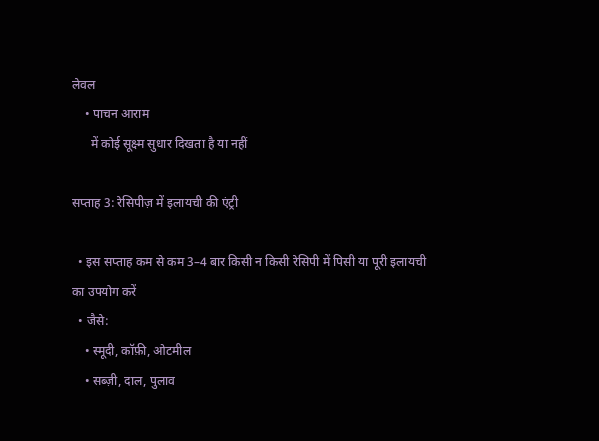लेवल
    • पाचन आराम
      में कोई सूक्ष्म सुधार दिखता है या नहीं

सप्ताह 3: रेसिपीज़ में इलायची की एंट्री

  • इस सप्ताह कम से कम 3–4 बार किसी न किसी रेसिपी में पिसी या पूरी इलायची का उपयोग करें
  • जैसे:
    • स्मूदी, कॉफ़ी, ओटमील
    • सब्ज़ी, दाल, पुलाव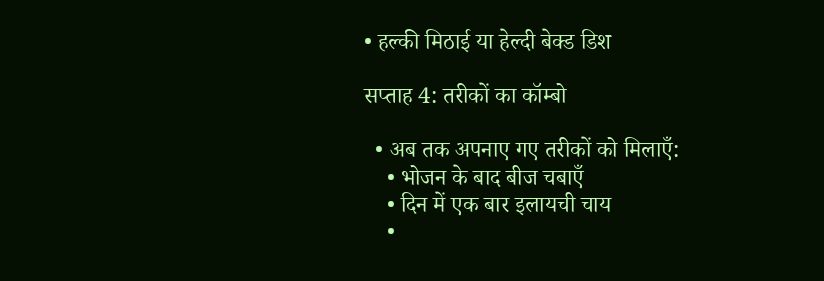• हल्की मिठाई या हेल्दी बेक्ड डिश

सप्ताह 4: तरीकों का कॉम्बो

  • अब तक अपनाए गए तरीकों को मिलाएँ:
    • भोजन के बाद बीज चबाएँ
    • दिन में एक बार इलायची चाय
    •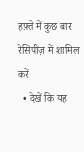हफ़्ते में कुछ बार रेसिपीज़ में शामिल करें
  • देखें कि यह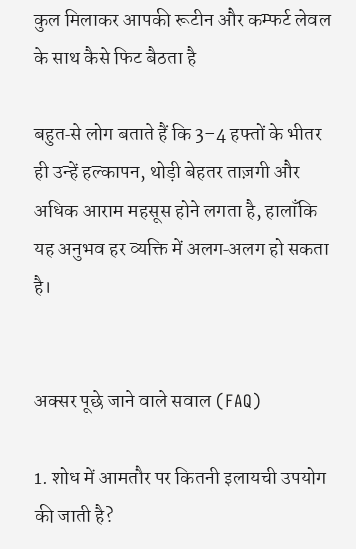कुल मिलाकर आपकी रूटीन और कम्फर्ट लेवल के साथ कैसे फिट बैठता है

बहुत‑से लोग बताते हैं कि 3–4 हफ्तों के भीतर ही उन्हें हल्कापन, थोड़ी बेहतर ताज़गी और अधिक आराम महसूस होने लगता है, हालाँकि यह अनुभव हर व्यक्ति में अलग‑अलग हो सकता है।


अक्सर पूछे जाने वाले सवाल (FAQ)

1. शोध में आमतौर पर कितनी इलायची उपयोग की जाती है?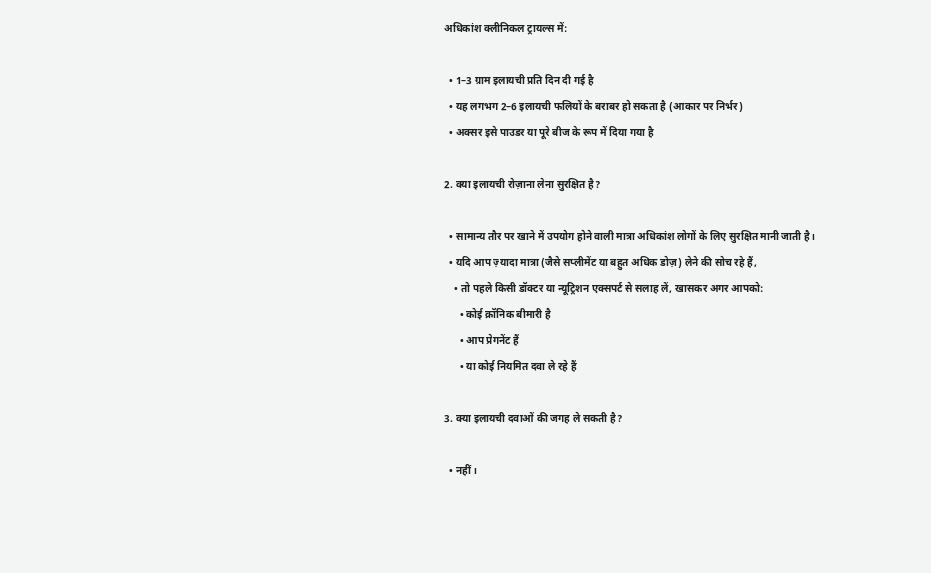अधिकांश क्लीनिकल ट्रायल्स में:

  • 1–3 ग्राम इलायची प्रति दिन दी गई है
  • यह लगभग 2–6 इलायची फलियों के बराबर हो सकता है (आकार पर निर्भर)
  • अक्सर इसे पाउडर या पूरे बीज के रूप में दिया गया है

2. क्या इलायची रोज़ाना लेना सुरक्षित है?

  • सामान्य तौर पर खाने में उपयोग होने वाली मात्रा अधिकांश लोगों के लिए सुरक्षित मानी जाती है।
  • यदि आप ज़्यादा मात्रा (जैसे सप्लीमेंट या बहुत अधिक डोज़) लेने की सोच रहे हैं,
    • तो पहले किसी डॉक्टर या न्यूट्रिशन एक्सपर्ट से सलाह लें, खासकर अगर आपको:
      • कोई क्रॉनिक बीमारी है
      • आप प्रेगनेंट हैं
      • या कोई नियमित दवा ले रहे हैं

3. क्या इलायची दवाओं की जगह ले सकती है?

  • नहीं।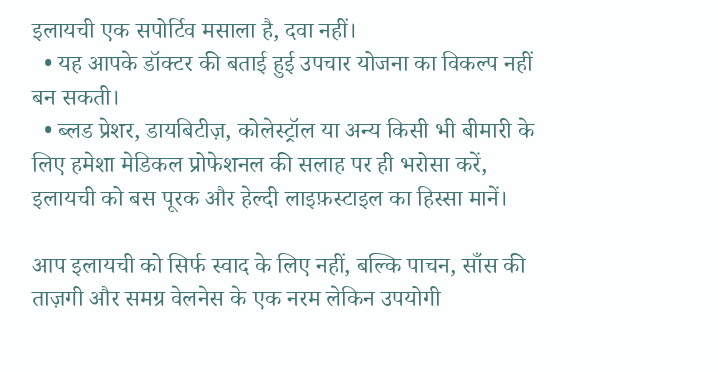इलायची एक सपोर्टिव मसाला है, दवा नहीं।
  • यह आपके डॉक्टर की बताई हुई उपचार योजना का विकल्प नहीं बन सकती।
  • ब्लड प्रेशर, डायबिटीज़, कोलेस्ट्रॉल या अन्य किसी भी बीमारी के लिए हमेशा मेडिकल प्रोफेशनल की सलाह पर ही भरोसा करें, इलायची को बस पूरक और हेल्दी लाइफ़स्टाइल का हिस्सा मानें।

आप इलायची को सिर्फ स्वाद के लिए नहीं, बल्कि पाचन, साँस की ताज़गी और समग्र वेलनेस के एक नरम लेकिन उपयोगी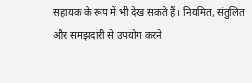सहायक के रूप में भी देख सकते हैं। नियमित, संतुलित और समझदारी से उपयोग करने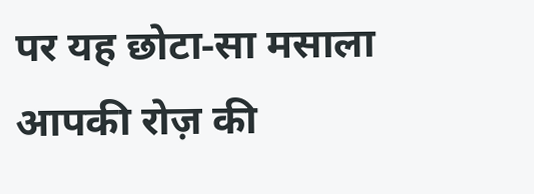पर यह छोटा‑सा मसाला आपकी रोज़ की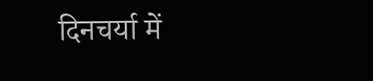दिनचर्या में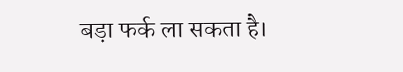बड़ा फर्क ला सकता है।